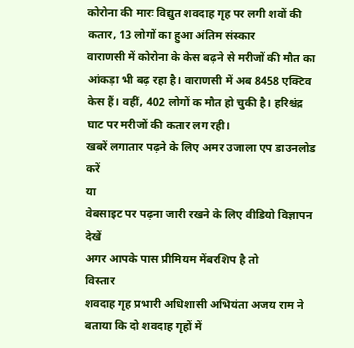कोरोना की मारः विद्युत शवदाह गृह पर लगी शवों की कतार, 13 लोगों का हुआ अंतिम संस्कार
वाराणसी में कोरोना के केस बढ़ने से मरीजों की मौत का आंकड़ा भी बढ़ रहा है। वाराणसी में अब 8458 एक्टिव केस हैं। वहीं, 402 लोगों क मौत हो चुकी है। हरिश्चंद्र घाट पर मरीजों की कतार लग रही।
खबरें लगातार पढ़ने के लिए अमर उजाला एप डाउनलोड करें
या
वेबसाइट पर पढ़ना जारी रखने के लिए वीडियो विज्ञापन देखें
अगर आपके पास प्रीमियम मेंबरशिप है तो
विस्तार
शवदाह गृह प्रभारी अधिशासी अभियंता अजय राम ने बताया कि दो शवदाह गृहों में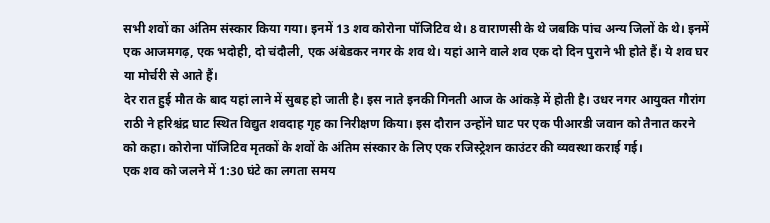सभी शवों का अंतिम संस्कार किया गया। इनमें 13 शव कोरोना पॉजिटिव थे। 8 वाराणसी के थे जबकि पांच अन्य जिलों के थे। इनमें एक आजमगढ़, एक भदोही, दो चंदौली, एक अंबेडकर नगर के शव थे। यहां आने वाले शव एक दो दिन पुराने भी होते हैं। ये शव घर या मोर्चरी से आते हैं।
देर रात हुई मौत के बाद यहां लाने में सुबह हो जाती है। इस नाते इनकी गिनती आज के आंकड़े में होती है। उधर नगर आयुक्त गौरांग राठी ने हरिश्चंद्र घाट स्थित विद्युत शवदाह गृह का निरीक्षण किया। इस दौरान उन्होंने घाट पर एक पीआरडी जवान को तैनात करने को कहा। कोरोना पॉजिटिव मृतकों के शवों के अंतिम संस्कार के लिए एक रजिस्ट्रेशन काउंटर की व्यवस्था कराई गई।
एक शव को जलने में 1:30 घंटे का लगता समय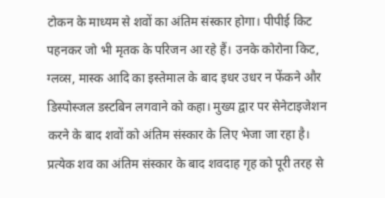टोकन के माध्यम से शवों का अंतिम संस्कार होगा। पीपीई किट पहनकर जो भी मृतक के परिजन आ रहे हैं। उनके कोरोना किट, ग्लव्स, मास्क आदि का इस्तेमाल के बाद इधर उधर न फेंकने और डिस्पोस्जल डस्टबिन लगवाने को कहा। मुख्य द्वार पर सेनेटाइजेशन करने के बाद शवों को अंतिम संस्कार के लिए भेजा जा रहा है। प्रत्येक शव का अंतिम संस्कार के बाद शवदाह गृह को पूरी तरह से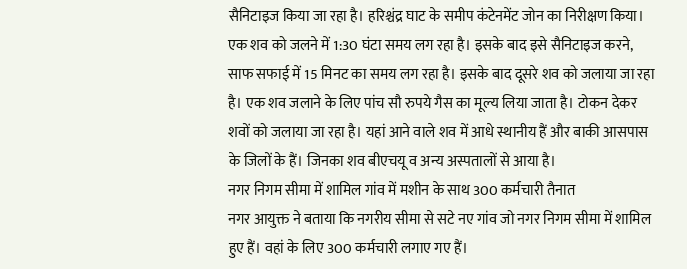सैनिटाइज किया जा रहा है। हरिश्चंद्र घाट के समीप कंटेनमेंट जोन का निरीक्षण किया।
एक शव को जलने में 1:30 घंटा समय लग रहा है। इसके बाद इसे सैनिटाइज करने, साफ सफाई में 15 मिनट का समय लग रहा है। इसके बाद दूसरे शव को जलाया जा रहा है। एक शव जलाने के लिए पांच सौ रुपये गैस का मूल्य लिया जाता है। टोकन देकर शवों को जलाया जा रहा है। यहां आने वाले शव में आधे स्थानीय हैं और बाकी आसपास के जिलों के हैं। जिनका शव बीएचयू व अन्य अस्पतालों से आया है।
नगर निगम सीमा में शामिल गांव में मशीन के साथ 300 कर्मचारी तैनात
नगर आयुक्त ने बताया कि नगरीय सीमा से सटे नए गांव जो नगर निगम सीमा में शामिल हुए हैं। वहां के लिए 300 कर्मचारी लगाए गए हैं।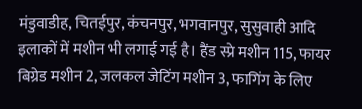मंडुवाडीह, चितईपुर, कंचनपुर, भगवानपुर, सुसुवाही आदि इलाकों में मशीन भी लगाई गई है। हैंड स्प्रे मशीन 115, फायर बिग्रेड मशीन 2, जलकल जेटिंग मशीन 3, फागिंग के लिए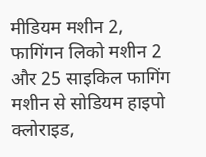मीडियम मशीन 2, फागिंगन लिको मशीन 2 और 25 साइकिल फागिंग मशीन से सोडियम हाइपो क्लोराइड,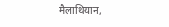मैलाथियान,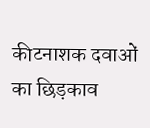कीटनाशक दवाओं का छिड़काव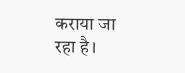कराया जा रहा है।